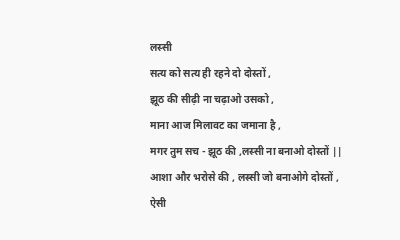लस्सी
सत्य को सत्य ही रहने दो दोस्तों ,
झूठ की सीढ़ी ना चढ़ाओ उसको ,
माना आज मिलावट का जमाना है ,
मगर तुम सच - झूठ की ,लस्सी ना बनाओ दोस्तों ||
आशा और भरोसे की , लस्सी जो बनाओगे दोस्तों ,
ऐसी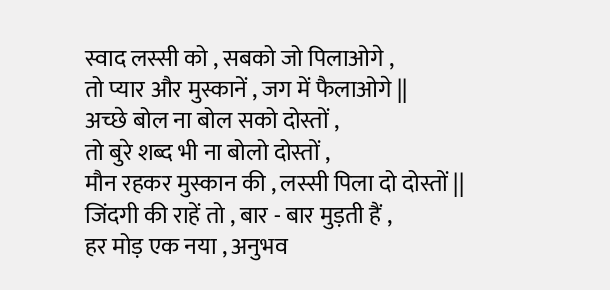स्वाद लस्सी को , सबको जो पिलाओगे ,
तो प्यार और मुस्कानें , जग में फैलाओगे ||
अच्छे बोल ना बोल सको दोस्तों ,
तो बुरे शब्द भी ना बोलो दोस्तों ,
मौन रहकर मुस्कान की , लस्सी पिला दो दोस्तों ||
जिंदगी की राहें तो , बार - बार मुड़ती हैं ,
हर मोड़ एक नया , अनुभव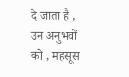दे जाता है ,
उन अनुभवों को , महसूस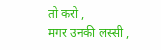तो करो ,
मगर उनकी लस्सी ,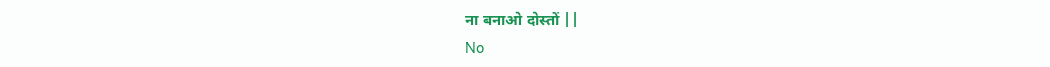ना बनाओ दोस्तों ||
No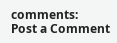comments:
Post a Comment